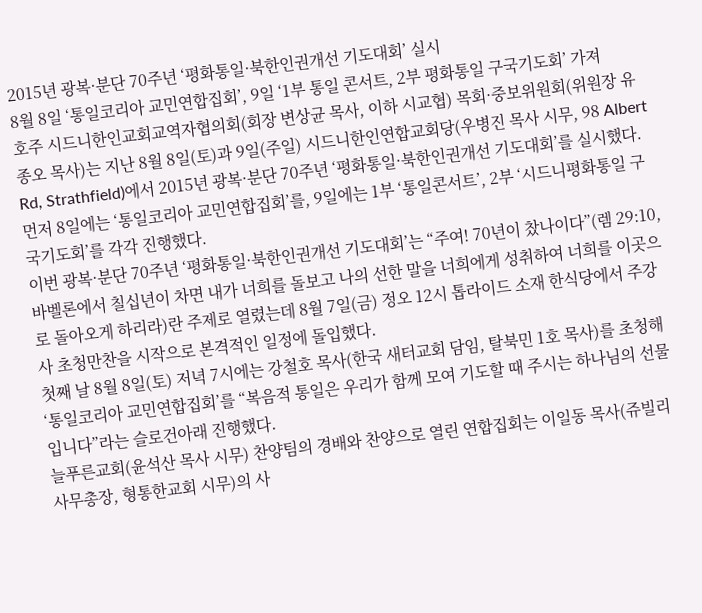2015년 광복·분단 70주년 ‘평화통일·북한인권개선 기도대회’ 실시
8월 8일 ‘통일코리아 교민연합집회’, 9일 ‘1부 통일 콘서트, 2부 평화통일 구국기도회’ 가져
호주 시드니한인교회교역자협의회(회장 변상균 목사, 이하 시교협) 목회·중보위원회(위원장 유종오 목사)는 지난 8월 8일(토)과 9일(주일) 시드니한인연합교회당(우병진 목사 시무, 98 Albert Rd, Strathfield)에서 2015년 광복·분단 70주년 ‘평화통일·북한인권개선 기도대회’를 실시했다. 먼저 8일에는 ‘통일코리아 교민연합집회’를, 9일에는 1부 ‘통일콘서트’, 2부 ‘시드니평화통일 구국기도회’를 각각 진행했다.
이번 광복·분단 70주년 ‘평화통일·북한인권개선 기도대회’는 “주여! 70년이 찼나이다”(렘 29:10, 바벨론에서 칠십년이 차면 내가 너희를 돌보고 나의 선한 말을 너희에게 성취하여 너희를 이곳으로 돌아오게 하리라)란 주제로 열렸는데 8월 7일(금) 정오 12시 톱라이드 소재 한식당에서 주강사 초청만찬을 시작으로 본격적인 일정에 돌입했다.
첫째 날 8월 8일(토) 저녁 7시에는 강철호 목사(한국 새터교회 담임, 탈북민 1호 목사)를 초청해 ‘통일코리아 교민연합집회’를 “복음적 통일은 우리가 함께 모여 기도할 때 주시는 하나님의 선물입니다”라는 슬로건아래 진행했다.
늘푸른교회(윤석산 목사 시무) 찬양팀의 경배와 찬양으로 열린 연합집회는 이일동 목사(쥬빌리 사무총장, 형통한교회 시무)의 사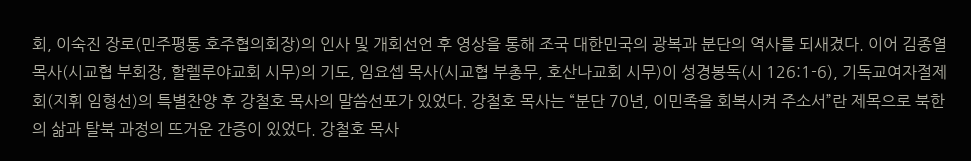회, 이숙진 장로(민주평통 호주협의회장)의 인사 및 개회선언 후 영상을 통해 조국 대한민국의 광복과 분단의 역사를 되새겼다. 이어 김종열 목사(시교협 부회장, 할렐루야교회 시무)의 기도, 임요셉 목사(시교협 부총무, 호산나교회 시무)이 성경봉독(시 126:1-6), 기독교여자절제회(지휘 임형선)의 특별찬양 후 강철호 목사의 말씀선포가 있었다. 강철호 목사는 “분단 70년, 이민족을 회복시켜 주소서”란 제목으로 북한의 삶과 탈북 과정의 뜨거운 간증이 있었다. 강철호 목사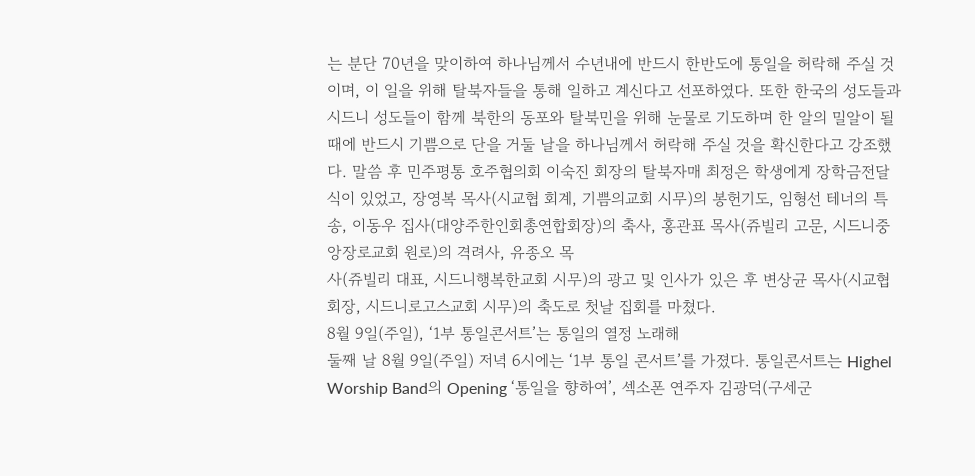는 분단 70년을 맞이하여 하나님께서 수년내에 반드시 한반도에 통일을 허락해 주실 것이며, 이 일을 위해 탈북자들을 통해 일하고 계신다고 선포하였다. 또한 한국의 성도들과 시드니 성도들이 함께 북한의 동포와 탈북민을 위해 눈물로 기도하며 한 알의 밀알이 될 때에 반드시 기쁨으로 단을 거둘 날을 하나님께서 허락해 주실 것을 확신한다고 강조했다. 말씀 후 민주평통 호주협의회 이숙진 회장의 탈북자매 최정은 학생에게 장학금전달식이 있었고, 장영복 목사(시교협 회계, 기쁨의교회 시무)의 봉헌기도, 임형선 테너의 특송, 이동우 집사(대양주한인회총연합회장)의 축사, 홍관표 목사(쥬빌리 고문, 시드니중앙장로교회 원로)의 격려사, 유종오 목
사(쥬빌리 대표, 시드니행복한교회 시무)의 광고 및 인사가 있은 후 변상균 목사(시교협 회장, 시드니로고스교회 시무)의 축도로 첫날 집회를 마쳤다.
8월 9일(주일), ‘1부 통일콘서트’는 통일의 열정 노래해
둘째 날 8월 9일(주일) 저녁 6시에는 ‘1부 통일 콘서트’를 가졌다. 통일콘서트는 Highel Worship Band의 Opening ‘통일을 향하여’, 섹소폰 연주자 김광덕(구세군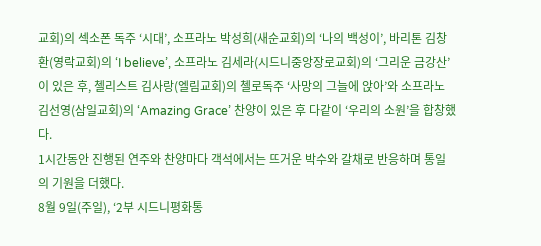교회)의 섹소폰 독주 ‘시대’, 소프라노 박성희(새순교회)의 ‘나의 백성이’, 바리톤 김창환(영락교회)의 ‘I believe’, 소프라노 김세라(시드니중앙장로교회)의 ‘그리운 금강산’이 있은 후, 첼리스트 김사랑(엘림교회)의 첼로독주 ‘사망의 그늘에 앉아’와 소프라노 김선영(삼일교회)의 ‘Amazing Grace’ 찬양이 있은 후 다같이 ‘우리의 소원’을 합창했다.
1시간동안 진행된 연주와 찬양마다 객석에서는 뜨거운 박수와 갈채로 반응하며 통일의 기원을 더했다.
8월 9일(주일), ‘2부 시드니평화통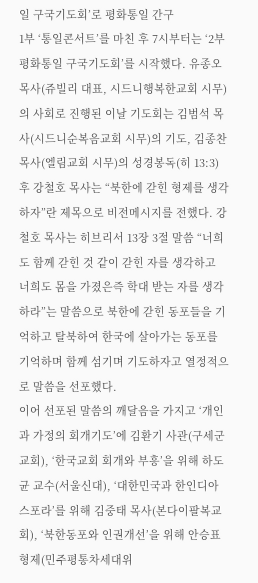일 구국기도회’로 평화통일 간구
1부 ‘통일콘서트’를 마친 후 7시부터는 ‘2부 평화통일 구국기도회’를 시작했다. 유종오 목사(쥬빌리 대표, 시드니행복한교회 시무)의 사회로 진행된 이날 기도회는 김범석 목사(시드니순복음교회 시무)의 기도, 김종찬 목사(엘림교회 시무)의 성경봉독(히 13:3) 후 강철호 목사는 “북한에 갇힌 형제를 생각하자”란 제목으로 비전메시지를 전했다. 강철호 목사는 히브리서 13장 3절 말씀 “너희도 함께 갇힌 것 같이 갇힌 자를 생각하고 너희도 몸을 가졌은즉 학대 받는 자를 생각하라”는 말씀으로 북한에 갇힌 동포들을 기억하고 탈북하여 한국에 살아가는 동포를 기억하며 함께 섬기며 기도하자고 열정적으로 말씀을 선포했다.
이어 선포된 말씀의 깨달음을 가지고 ‘개인과 가정의 회개기도’에 김환기 사관(구세군교회), ‘한국교회 회개와 부흥’을 위해 하도균 교수(서울신대), ‘대한민국과 한인디아스포라’를 위해 김중태 목사(본다이팔복교회), ‘북한동포와 인권개선’을 위해 안승표 형제(민주평통차세대위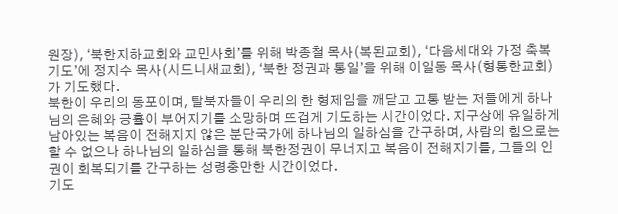원장), ‘북한지하교회와 교민사회’를 위해 박종철 목사(복된교회), ‘다음세대와 가정 축복기도’에 정지수 목사(시드니새교회), ‘북한 정권과 통일’을 위해 이일동 목사(형통한교회)가 기도했다.
북한이 우리의 동포이며, 탈북자들이 우리의 한 형제임을 깨닫고 고통 받는 저들에게 하나님의 은혜와 긍휼이 부어지기를 소망하며 뜨겁게 기도하는 시간이었다. 지구상에 유일하게 남아있는 복음이 전해지지 않은 분단국가에 하나님의 일하심을 간구하며, 사람의 힘으로는 할 수 없으나 하나님의 일하심을 통해 북한정권이 무너지고 복음이 전해지기를, 그들의 인권이 회복되기를 간구하는 성령충만한 시간이었다.
기도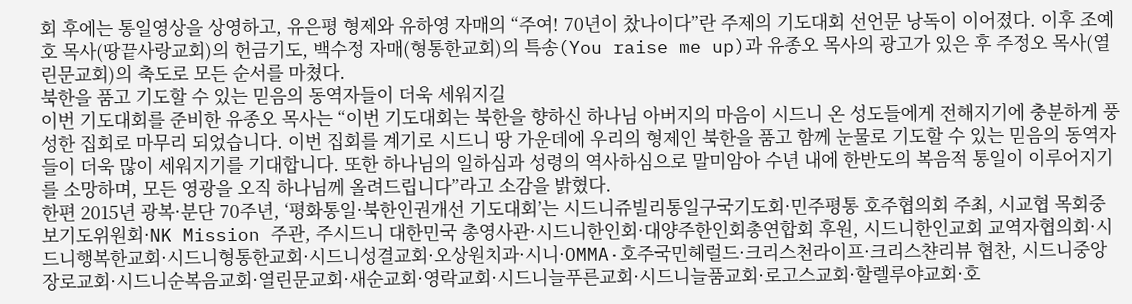회 후에는 통일영상을 상영하고, 유은평 형제와 유하영 자매의 “주여! 70년이 찼나이다”란 주제의 기도대회 선언문 낭독이 이어졌다. 이후 조예호 목사(땅끝사랑교회)의 헌금기도, 백수정 자매(형통한교회)의 특송(You raise me up)과 유종오 목사의 광고가 있은 후 주정오 목사(열린문교회)의 축도로 모든 순서를 마쳤다.
북한을 품고 기도할 수 있는 믿음의 동역자들이 더욱 세워지길
이번 기도대회를 준비한 유종오 목사는 “이번 기도대회는 북한을 향하신 하나님 아버지의 마음이 시드니 온 성도들에게 전해지기에 충분하게 풍성한 집회로 마무리 되었습니다. 이번 집회를 계기로 시드니 땅 가운데에 우리의 형제인 북한을 품고 함께 눈물로 기도할 수 있는 믿음의 동역자들이 더욱 많이 세워지기를 기대합니다. 또한 하나님의 일하심과 성령의 역사하심으로 말미암아 수년 내에 한반도의 복음적 통일이 이루어지기를 소망하며, 모든 영광을 오직 하나님께 올려드립니다”라고 소감을 밝혔다.
한편 2015년 광복·분단 70주년, ‘평화통일·북한인권개선 기도대회’는 시드니쥬빌리통일구국기도회·민주평통 호주협의회 주최, 시교협 목회중보기도위원회·NK Mission 주관, 주시드니 대한민국 총영사관·시드니한인회·대양주한인회총연합회 후원, 시드니한인교회 교역자협의회·시드니행복한교회·시드니형통한교회·시드니성결교회·오상원치과·시니·OMMA·호주국민헤럴드·크리스천라이프·크리스챤리뷰 협찬, 시드니중앙장로교회·시드니순복음교회·열린문교회·새순교회·영락교회·시드니늘푸른교회·시드니늘품교회·로고스교회·할렐루야교회·호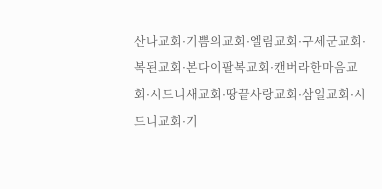산나교회·기쁨의교회·엘림교회·구세군교회·복된교회·본다이팔복교회·캔버라한마음교회·시드니새교회·땅끝사랑교회·삼일교회·시드니교회·기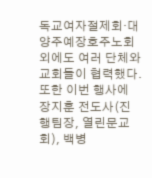독교여자절제회·대양주예장호주노회 외에도 여러 단체와 교회들이 협력했다.
또한 이번 행사에 장지훈 전도사(진행팀장, 열린문교회), 백병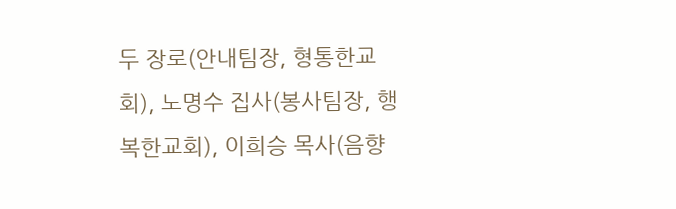두 장로(안내팀장, 형통한교회), 노명수 집사(봉사팀장, 행복한교회), 이희승 목사(음향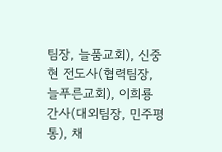팀장, 늘품교회), 신중현 전도사(협력팀장, 늘푸른교회), 이희룡 간사(대외팀장, 민주평통), 채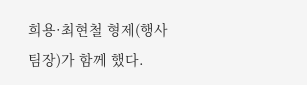희용·최현철 형제(행사팀장)가 함께 했다.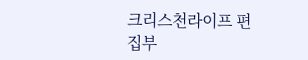크리스천라이프 편집부